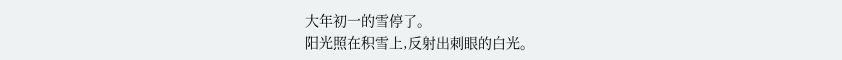大年初一的雪停了。
阳光照在积雪上,反射出刺眼的白光。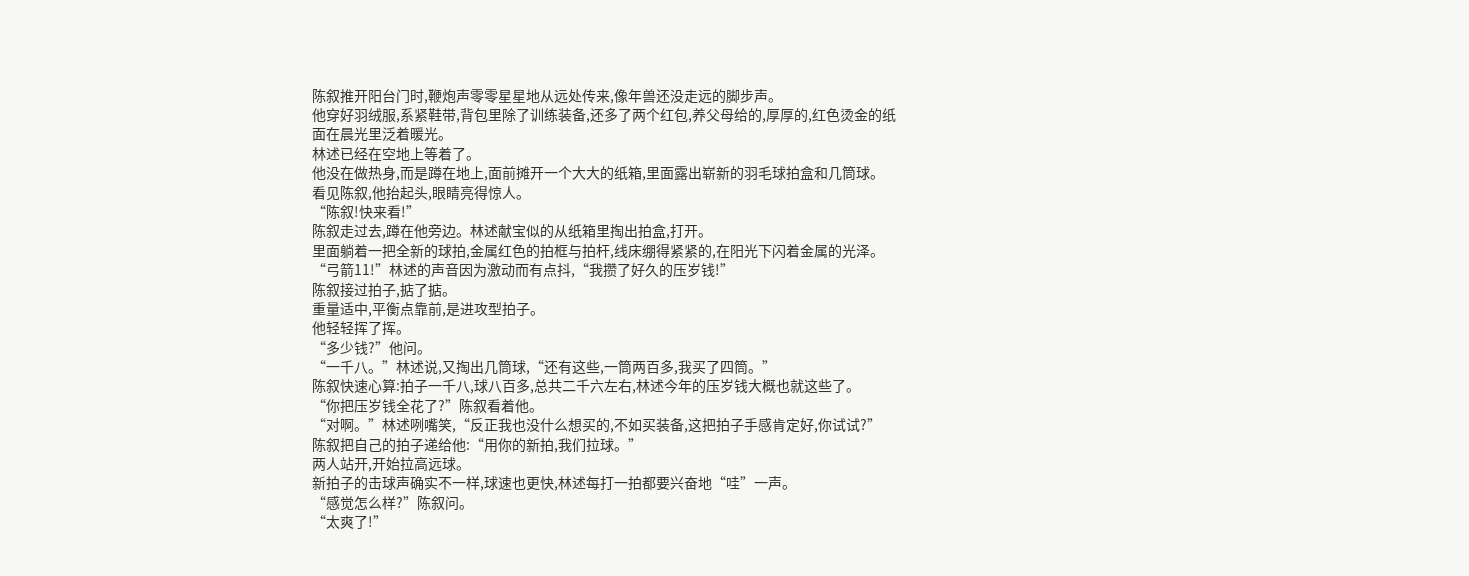陈叙推开阳台门时,鞭炮声零零星星地从远处传来,像年兽还没走远的脚步声。
他穿好羽绒服,系紧鞋带,背包里除了训练装备,还多了两个红包,养父母给的,厚厚的,红色烫金的纸面在晨光里泛着暖光。
林述已经在空地上等着了。
他没在做热身,而是蹲在地上,面前摊开一个大大的纸箱,里面露出崭新的羽毛球拍盒和几筒球。
看见陈叙,他抬起头,眼睛亮得惊人。
“陈叙!快来看!”
陈叙走过去,蹲在他旁边。林述献宝似的从纸箱里掏出拍盒,打开。
里面躺着一把全新的球拍,金属红色的拍框与拍杆,线床绷得紧紧的,在阳光下闪着金属的光泽。
“弓箭11!”林述的声音因为激动而有点抖,“我攒了好久的压岁钱!”
陈叙接过拍子,掂了掂。
重量适中,平衡点靠前,是进攻型拍子。
他轻轻挥了挥。
“多少钱?”他问。
“一千八。”林述说,又掏出几筒球,“还有这些,一筒两百多,我买了四筒。”
陈叙快速心算:拍子一千八,球八百多,总共二千六左右,林述今年的压岁钱大概也就这些了。
“你把压岁钱全花了?”陈叙看着他。
“对啊。”林述咧嘴笑,“反正我也没什么想买的,不如买装备,这把拍子手感肯定好,你试试?”
陈叙把自己的拍子递给他:“用你的新拍,我们拉球。”
两人站开,开始拉高远球。
新拍子的击球声确实不一样,球速也更快,林述每打一拍都要兴奋地“哇”一声。
“感觉怎么样?”陈叙问。
“太爽了!”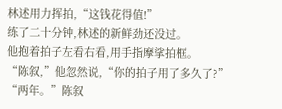林述用力挥拍,“这钱花得值!”
练了二十分钟,林述的新鲜劲还没过。
他抱着拍子左看右看,用手指摩挲拍框。
“陈叙,”他忽然说,“你的拍子用了多久了?”
“两年。”陈叙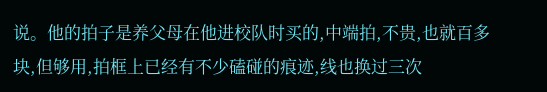说。他的拍子是养父母在他进校队时买的,中端拍,不贵,也就百多块,但够用,拍框上已经有不少磕碰的痕迹,线也换过三次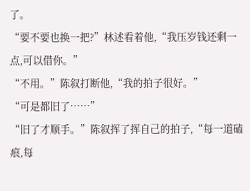了。
“要不要也换一把?”林述看着他,“我压岁钱还剩一点,可以借你。”
“不用。”陈叙打断他,“我的拍子很好。”
“可是都旧了……”
“旧了才顺手。”陈叙挥了挥自己的拍子,“每一道磕痕,每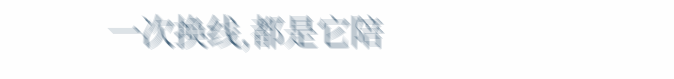一次换线,都是它陪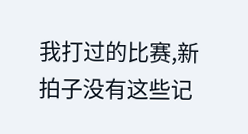我打过的比赛,新拍子没有这些记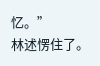忆。”
林述愣住了。